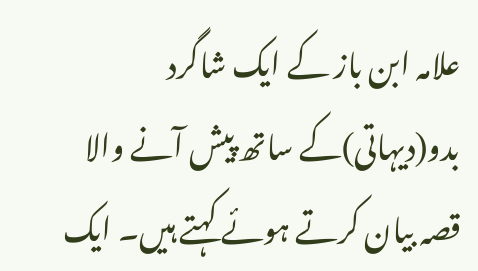علامہ ابن باز کے ایک شاگرد بدو(دیہاتی)کے ساتھ پیش آنے والا قصہ بیان کرتے ہوئے کہتے ہیں۔ ایک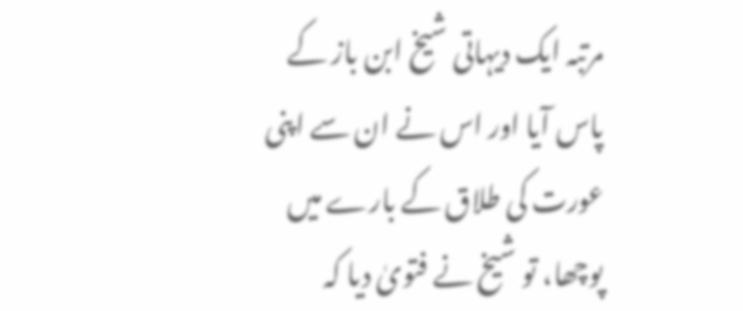مرتبہ ایک دیہاتی شیخ ابن باز کے پاس آیا اور اس نے ان سے اپنی عورت کی طلاق کے بارے میں پوچھا، تو شیخ نے فتویٰ دیا کہ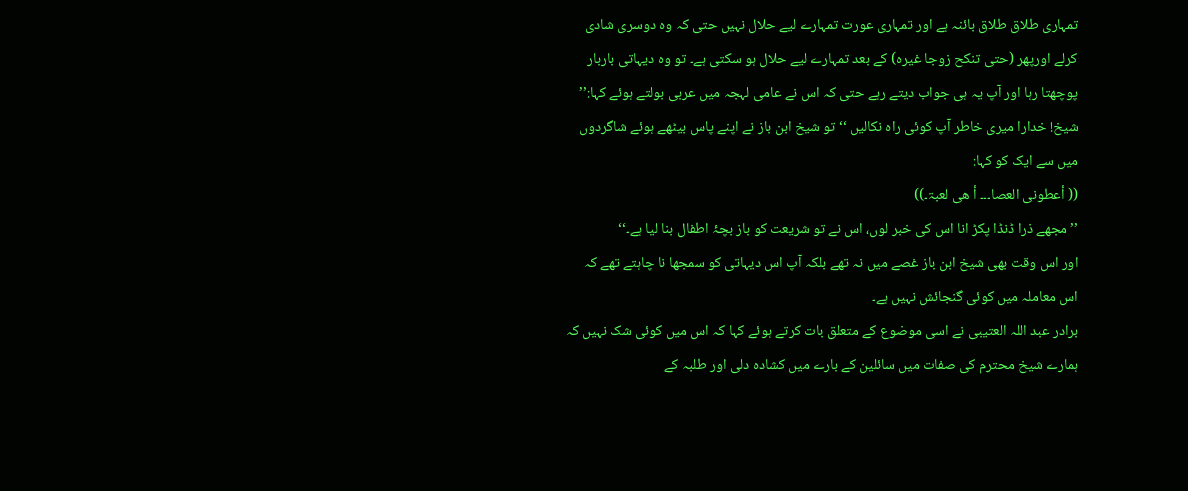تمہاری طلاق طلاق بائنہ ہے اور تمہاری عورت تمہارے لیے حلال نہیں حتی کہ وہ دوسری شادی کرلے اورپھر (حتی تنکح زوجا غیرہ) کے بعد تمہارے لیے حلال ہو سکتی ہے۔ تو وہ دیہاتی باربار پوچھتا رہا اور آپ یہ ہی جواب دیتے رہے حتی کہ اس نے عامی لہجہ میں عربی بولتے ہوئے کہا:’’ شیخ! خدارا میری خاطر آپ کوئی راہ نکالیں ‘‘ تو شیخ ابن باز نے اپنے پاس بیٹھے ہوئے شاگردوں میں سے ایک کو کہا:
(( أعطونی العصا۔۔۔ أ ھی لعبۃ۔))
’’مجھے ذرا ڈنڈا پکڑ انا اس کی خبر لوں، اس نے تو شریعت کو باز بچۂ اطفال بنا لیا ہے۔‘‘
اور اس وقت بھی شیخ ابن باز غصے میں نہ تھے بلکہ آپ اس دیہاتی کو سمجھا نا چاہتے تھے کہ اس معاملہ میں کوئی گنجائش نہیں ہے۔
برادر عبد اللہ العتیبی نے اسی موضوع کے متعلق بات کرتے ہوئے کہا کہ اس میں کوئی شک نہیں کہ ہمارے شیخ محترم کی صفات میں سائلین کے بارے میں کشادہ دلی اور طلبہ کے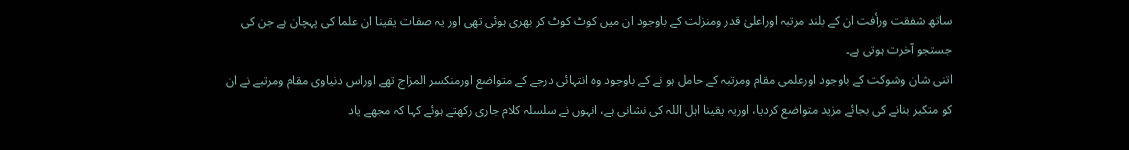ساتھ شفقت ورأفت ان کے بلند مرتبہ اوراعلیٰ قدر ومنزلت کے باوجود ان میں کوٹ کوٹ کر بھری ہوئی تھی اور یہ صفات یقینا ان علما کی پہچان ہے جن کی جستجو آخرت ہوتی ہے۔
اتنی شان وشوکت کے باوجود اورعلمی مقام ومرتبہ کے حامل ہو نے کے باوجود وہ انتہائی درجے کے متواضع اورمنکسر المزاج تھے اوراس دنیاوی مقام ومرتبے نے ان کو متکبر بنانے کی بجائے مزید متواضع کردیا، اوریہ یقینا اہل اللہ کی نشانی ہے، انہوں نے سلسلہ کلام جاری رکھتے ہوئے کہا کہ مجھے یاد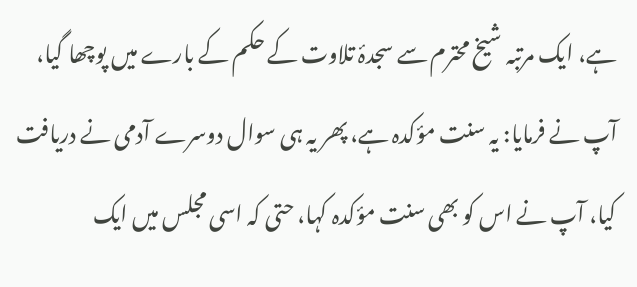ہے، ایک مرتبہ شیخ محترم سے سجدۂ تلاوت کے حکم کے بارے میں پوچھا گیا، آپ نے فرمایا: یہ سنت مؤکدہ ہے، پھر یہ ہی سوال دوسرے آدمی نے دریافت کیا، آپ نے اس کو بھی سنت مؤکدہ کہا، حتی کہ اسی مجلس میں ایک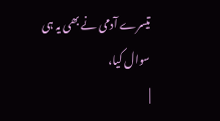تیسرے آدمی نے بھی یہ ہی سوال کیا،
|